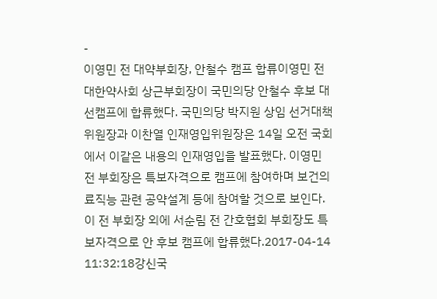-
이영민 전 대약부회장, 안철수 캠프 합류이영민 전 대한약사회 상근부회장이 국민의당 안철수 후보 대선캠프에 합류했다. 국민의당 박지원 상임 선거대책위원장과 이찬열 인재영입위원장은 14일 오전 국회에서 이같은 내용의 인재영입을 발표했다. 이영민 전 부회장은 특보자격으로 캠프에 참여하며 보건의료직능 관련 공약설계 등에 참여할 것으로 보인다. 이 전 부회장 외에 서순림 전 간호협회 부회장도 특보자격으로 안 후보 캠프에 합류했다.2017-04-14 11:32:18강신국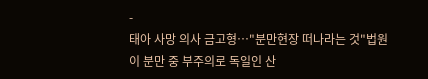-
태아 사망 의사 금고형…"분만현장 떠나라는 것"법원이 분만 중 부주의로 독일인 산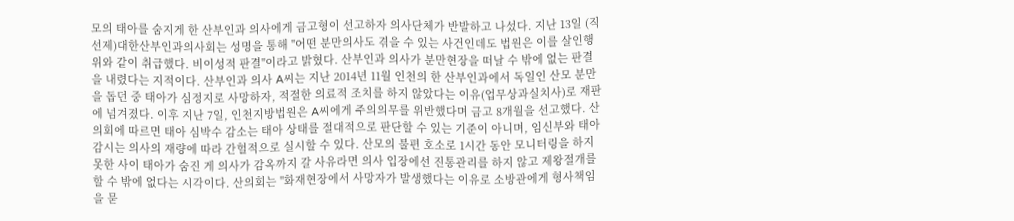모의 태아를 숨지게 한 산부인과 의사에게 금고형이 선고하자 의사단체가 반발하고 나섰다. 지난 13일 (직선제)대한산부인과의사회는 성명을 통해 "어떤 분만의사도 겪을 수 있는 사건인데도 법원은 이를 살인행위와 같이 취급했다. 비이성적 판결"이라고 밝혔다. 산부인과 의사가 분만현장을 떠날 수 밖에 없는 판결을 내렸다는 지적이다. 산부인과 의사 A씨는 지난 2014년 11월 인천의 한 산부인과에서 독일인 산모 분만을 돕던 중 태아가 심정지로 사망하자, 적절한 의료적 조치를 하지 않았다는 이유(업무상과실치사)로 재판에 넘겨졌다. 이후 지난 7일, 인천지방법원은 A씨에게 주의의무를 위반했다며 금고 8개월을 선고했다. 산의회에 따르면 태아 심박수 감소는 태아 상태를 절대적으로 판단할 수 있는 기준이 아니며, 임신부와 태아감시는 의사의 재량에 따라 간헐적으로 실시할 수 있다. 산모의 불편 호소로 1시간 동안 모니터링을 하지 못한 사이 태아가 숨진 게 의사가 감옥까지 갈 사유라면 의사 입장에선 진통관리를 하지 않고 제왕절개를 할 수 밖에 없다는 시각이다. 산의회는 "화재현장에서 사망자가 발생했다는 이유로 소방관에게 형사책임을 묻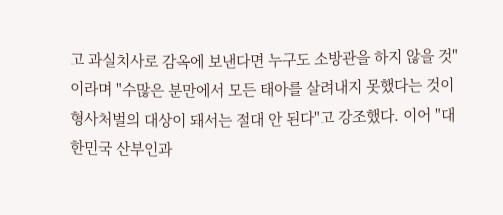고 과실치사로 감옥에 보낸다면 누구도 소방관을 하지 않을 것"이라며 "수많은 분만에서 모든 태아를 살려내지 못했다는 것이 형사처벌의 대상이 돼서는 절대 안 된다"고 강조했다. 이어 "대한민국 산부인과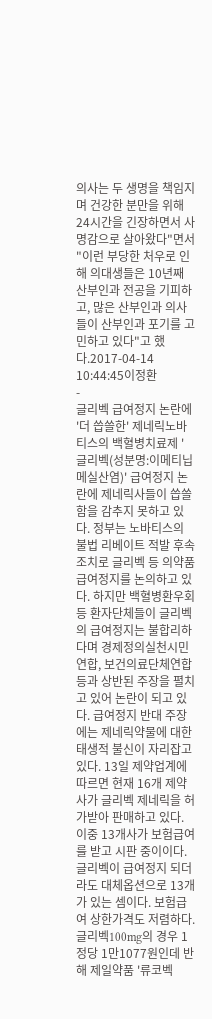의사는 두 생명을 책임지며 건강한 분만을 위해 24시간을 긴장하면서 사명감으로 살아왔다"면서 "이런 부당한 처우로 인해 의대생들은 10년째 산부인과 전공을 기피하고, 많은 산부인과 의사들이 산부인과 포기를 고민하고 있다"고 했다.2017-04-14 10:44:45이정환
-
글리벡 급여정지 논란에 '더 씁쓸한' 제네릭노바티스의 백혈병치료제 ' 글리벡(성분명:이메티닙메실산염)' 급여정지 논란에 제네릭사들이 씁쓸함을 감추지 못하고 있다. 정부는 노바티스의 불법 리베이트 적발 후속조치로 글리벡 등 의약품 급여정지를 논의하고 있다. 하지만 백혈병환우회 등 환자단체들이 글리벡의 급여정지는 불합리하다며 경제정의실천시민연합, 보건의료단체연합 등과 상반된 주장을 펼치고 있어 논란이 되고 있다. 급여정지 반대 주장에는 제네릭약물에 대한 태생적 불신이 자리잡고 있다. 13일 제약업계에 따르면 현재 16개 제약사가 글리벡 제네릭을 허가받아 판매하고 있다. 이중 13개사가 보험급여를 받고 시판 중이이다. 글리벡이 급여정지 되더라도 대체옵션으로 13개가 있는 셈이다. 보험급여 상한가격도 저렴하다. 글리벡100mg의 경우 1정당 1만1077원인데 반해 제일약품 '류코벡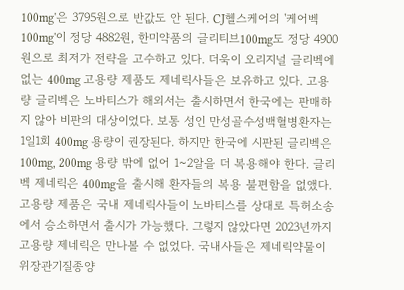100mg'은 3795원으로 반값도 안 된다. CJ헬스케어의 '케어벡100mg'이 정당 4882원, 한미약품의 글리티브100mg도 정당 4900원으로 최저가 전략을 고수하고 있다. 더욱이 오리지널 글리벡에 없는 400mg 고용량 제품도 제네릭사들은 보유하고 있다. 고용량 글리벡은 노바티스가 해외서는 출시하면서 한국에는 판매하지 않아 비판의 대상이었다. 보통 성인 만성골수성백혈병환자는 1일1회 400mg 용량이 권장된다. 하지만 한국에 시판된 글리벡은 100mg, 200mg 용량 밖에 없어 1~2알을 더 복용해야 한다. 글리벡 제네릭은 400mg을 출시해 환자들의 복용 불편함을 없앴다. 고용량 제품은 국내 제네릭사들이 노바티스를 상대로 특허소송에서 승소하면서 출시가 가능했다. 그렇지 않았다면 2023년까지 고용량 제네릭은 만나볼 수 없었다. 국내사들은 제네릭약물이 위장관기질종양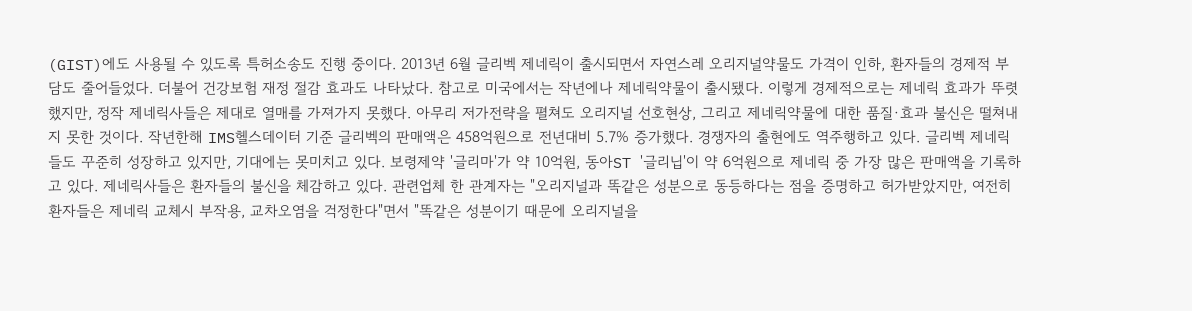(GIST)에도 사용될 수 있도록 특허소송도 진행 중이다. 2013년 6월 글리벡 제네릭이 출시되면서 자연스레 오리지널약물도 가격이 인하, 환자들의 경제적 부담도 줄어들었다. 더불어 건강보험 재정 절감 효과도 나타났다. 참고로 미국에서는 작년에나 제네릭약물이 출시됐다. 이렇게 경제적으로는 제네릭 효과가 뚜렷했지만, 정작 제네릭사들은 제대로 열매를 가져가지 못했다. 아무리 저가전략을 펼쳐도 오리지널 선호현상, 그리고 제네릭약물에 대한 품질·효과 불신은 떨쳐내지 못한 것이다. 작년한해 IMS헬스데이터 기준 글리벡의 판매액은 458억원으로 전년대비 5.7% 증가했다. 경쟁자의 출현에도 역주행하고 있다. 글리벡 제네릭들도 꾸준히 성장하고 있지만, 기대에는 못미치고 있다. 보령제약 '글리마'가 약 10억원, 동아ST '글리닙'이 약 6억원으로 제네릭 중 가장 많은 판매액을 기록하고 있다. 제네릭사들은 환자들의 불신을 체감하고 있다. 관련업체 한 관계자는 "오리지널과 똑같은 성분으로 동등하다는 점을 증명하고 허가받았지만, 여전히 환자들은 제네릭 교체시 부작용, 교차오염을 걱정한다"면서 "똑같은 성분이기 때문에 오리지널을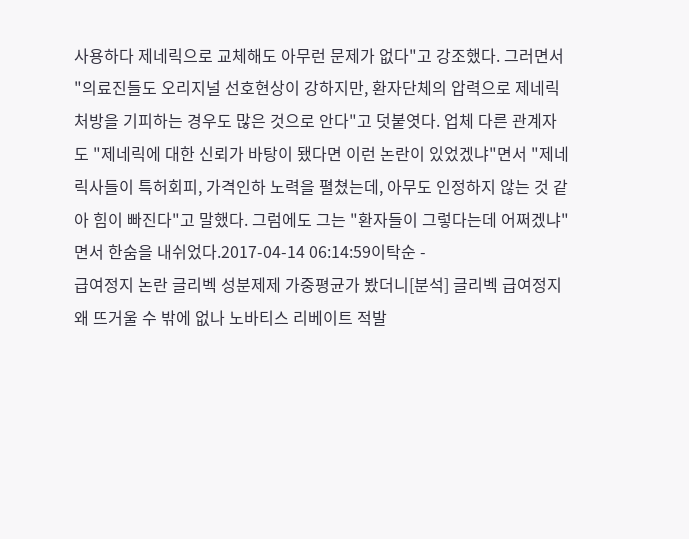사용하다 제네릭으로 교체해도 아무런 문제가 없다"고 강조했다. 그러면서 "의료진들도 오리지널 선호현상이 강하지만, 환자단체의 압력으로 제네릭 처방을 기피하는 경우도 많은 것으로 안다"고 덧붙엿다. 업체 다른 관계자도 "제네릭에 대한 신뢰가 바탕이 됐다면 이런 논란이 있었겠냐"면서 "제네릭사들이 특허회피, 가격인하 노력을 펼쳤는데, 아무도 인정하지 않는 것 같아 힘이 빠진다"고 말했다. 그럼에도 그는 "환자들이 그렇다는데 어쩌겠냐"면서 한숨을 내쉬었다.2017-04-14 06:14:59이탁순 -
급여정지 논란 글리벡 성분제제 가중평균가 봤더니[분석] 글리벡 급여정지 왜 뜨거울 수 밖에 없나 노바티스 리베이트 적발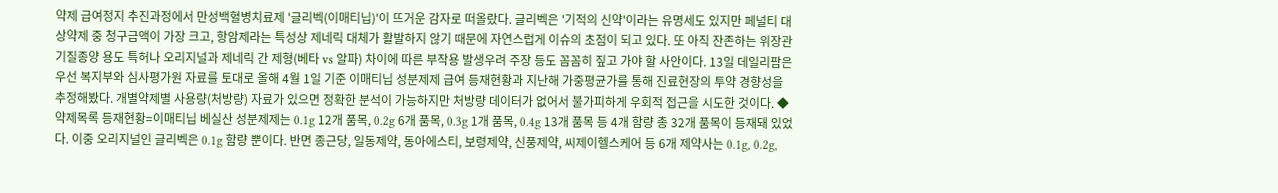약제 급여정지 추진과정에서 만성백혈병치료제 '글리벡(이매티닙)'이 뜨거운 감자로 떠올랐다. 글리벡은 '기적의 신약'이라는 유명세도 있지만 페널티 대상약제 중 청구금액이 가장 크고, 항암제라는 특성상 제네릭 대체가 활발하지 않기 때문에 자연스럽게 이슈의 초점이 되고 있다. 또 아직 잔존하는 위장관기질종양 용도 특허나 오리지널과 제네릭 간 제형(베타 vs 알파) 차이에 따른 부작용 발생우려 주장 등도 꼼꼼히 짚고 가야 할 사안이다. 13일 데일리팜은 우선 복지부와 심사평가원 자료를 토대로 올해 4월 1일 기준 이매티닙 성분제제 급여 등재현황과 지난해 가중평균가를 통해 진료현장의 투약 경향성을 추정해봤다. 개별약제별 사용량(처방량) 자료가 있으면 정확한 분석이 가능하지만 처방량 데이터가 없어서 불가피하게 우회적 접근을 시도한 것이다. ◆약제목록 등재현황=이매티닙 베실산 성분제제는 0.1g 12개 품목, 0.2g 6개 품목, 0.3g 1개 품목, 0.4g 13개 품목 등 4개 함량 총 32개 품목이 등재돼 있었다. 이중 오리지널인 글리벡은 0.1g 함량 뿐이다. 반면 종근당, 일동제약, 동아에스티, 보령제약, 신풍제약, 씨제이헬스케어 등 6개 제약사는 0.1g, 0.2g,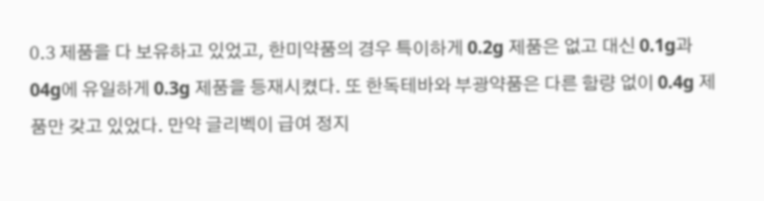0.3 제품을 다 보유하고 있었고, 한미약품의 경우 특이하게 0.2g 제품은 없고 대신 0.1g과 04g에 유일하게 0.3g 제품을 등재시켰다. 또 한독테바와 부광약품은 다른 함량 없이 0.4g 제품만 갖고 있었다. 만약 글리벡이 급여 정지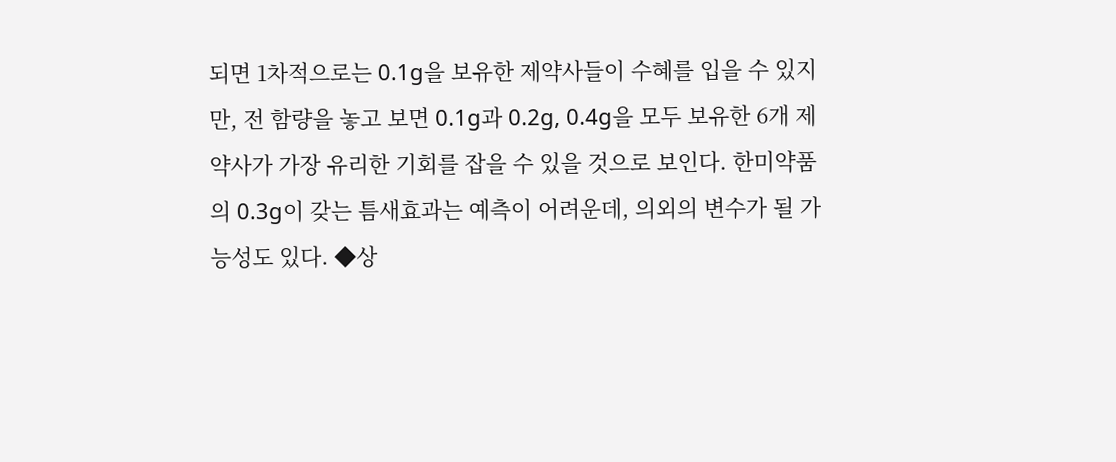되면 1차적으로는 0.1g을 보유한 제약사들이 수혜를 입을 수 있지만, 전 함량을 놓고 보면 0.1g과 0.2g, 0.4g을 모두 보유한 6개 제약사가 가장 유리한 기회를 잡을 수 있을 것으로 보인다. 한미약품의 0.3g이 갖는 틈새효과는 예측이 어려운데, 의외의 변수가 될 가능성도 있다. ◆상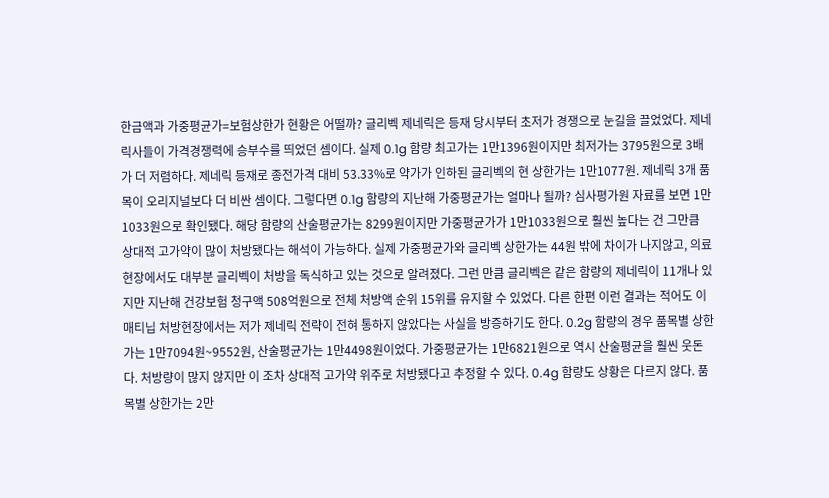한금액과 가중평균가=보험상한가 현황은 어떨까? 글리벡 제네릭은 등재 당시부터 초저가 경쟁으로 눈길을 끌었었다. 제네릭사들이 가격경쟁력에 승부수를 띄었던 셈이다. 실제 0.1g 함량 최고가는 1만1396원이지만 최저가는 3795원으로 3배가 더 저렴하다. 제네릭 등재로 종전가격 대비 53.33%로 약가가 인하된 글리벡의 현 상한가는 1만1077원. 제네릭 3개 품목이 오리지널보다 더 비싼 셈이다. 그렇다면 0.1g 함량의 지난해 가중평균가는 얼마나 될까? 심사평가원 자료를 보면 1만1033원으로 확인됐다. 해당 함량의 산술평균가는 8299원이지만 가중평균가가 1만1033원으로 훨씬 높다는 건 그만큼 상대적 고가약이 많이 처방됐다는 해석이 가능하다. 실제 가중평균가와 글리벡 상한가는 44원 밖에 차이가 나지않고, 의료현장에서도 대부분 글리벡이 처방을 독식하고 있는 것으로 알려졌다. 그런 만큼 글리벡은 같은 함량의 제네릭이 11개나 있지만 지난해 건강보험 청구액 508억원으로 전체 처방액 순위 15위를 유지할 수 있었다. 다른 한편 이런 결과는 적어도 이매티닙 처방현장에서는 저가 제네릭 전략이 전혀 통하지 않았다는 사실을 방증하기도 한다. 0.2g 함량의 경우 품목별 상한가는 1만7094원~9552원, 산술평균가는 1만4498원이었다. 가중평균가는 1만6821원으로 역시 산술평균을 훨씬 웃돈다. 처방량이 많지 않지만 이 조차 상대적 고가약 위주로 처방됐다고 추정할 수 있다. 0.4g 함량도 상황은 다르지 않다. 품목별 상한가는 2만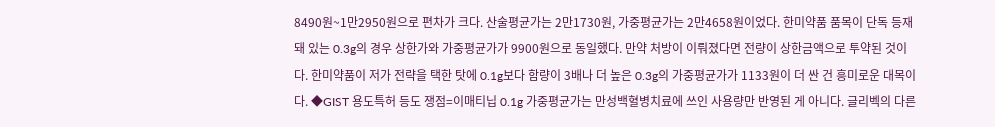8490원~1만2950원으로 편차가 크다. 산술평균가는 2만1730원, 가중평균가는 2만4658원이었다. 한미약품 품목이 단독 등재돼 있는 0.3g의 경우 상한가와 가중평균가가 9900원으로 동일했다. 만약 처방이 이뤄졌다면 전량이 상한금액으로 투약된 것이다. 한미약품이 저가 전략을 택한 탓에 0.1g보다 함량이 3배나 더 높은 0.3g의 가중평균가가 1133원이 더 싼 건 흥미로운 대목이다. ◆GIST 용도특허 등도 쟁점=이매티닙 0.1g 가중평균가는 만성백혈병치료에 쓰인 사용량만 반영된 게 아니다. 글리벡의 다른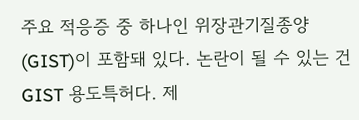주요 적응증 중 하나인 위장관기질종양(GIST)이 포함돼 있다. 논란이 될 수 있는 건 GIST 용도특허다. 제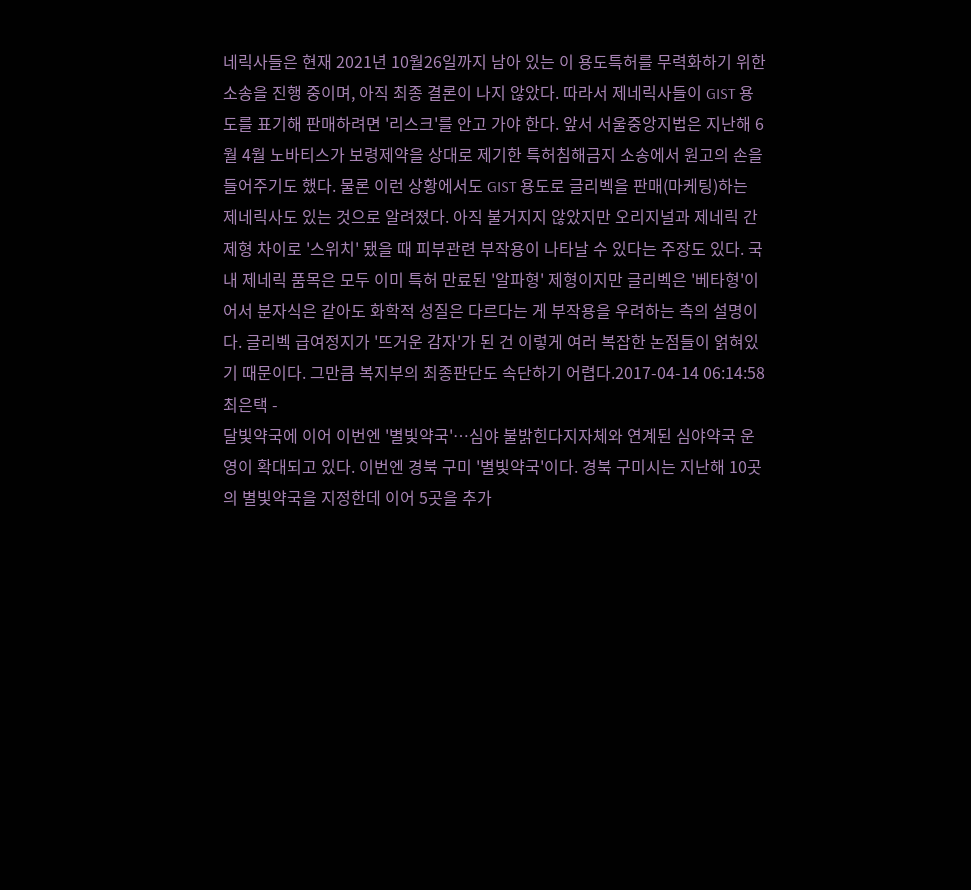네릭사들은 현재 2021년 10월26일까지 남아 있는 이 용도특허를 무력화하기 위한 소송을 진행 중이며, 아직 최종 결론이 나지 않았다. 따라서 제네릭사들이 GIST 용도를 표기해 판매하려면 '리스크'를 안고 가야 한다. 앞서 서울중앙지법은 지난해 6월 4월 노바티스가 보령제약을 상대로 제기한 특허침해금지 소송에서 원고의 손을 들어주기도 했다. 물론 이런 상황에서도 GIST 용도로 글리벡을 판매(마케팅)하는 제네릭사도 있는 것으로 알려졌다. 아직 불거지지 않았지만 오리지널과 제네릭 간 제형 차이로 '스위치' 됐을 때 피부관련 부작용이 나타날 수 있다는 주장도 있다. 국내 제네릭 품목은 모두 이미 특허 만료된 '알파형' 제형이지만 글리벡은 '베타형'이어서 분자식은 같아도 화학적 성질은 다르다는 게 부작용을 우려하는 측의 설명이다. 글리벡 급여정지가 '뜨거운 감자'가 된 건 이렇게 여러 복잡한 논점들이 얽혀있기 때문이다. 그만큼 복지부의 최종판단도 속단하기 어렵다.2017-04-14 06:14:58최은택 -
달빛약국에 이어 이번엔 '별빛약국'…심야 불밝힌다지자체와 연계된 심야약국 운영이 확대되고 있다. 이번엔 경북 구미 '별빛약국'이다. 경북 구미시는 지난해 10곳의 별빛약국을 지정한데 이어 5곳을 추가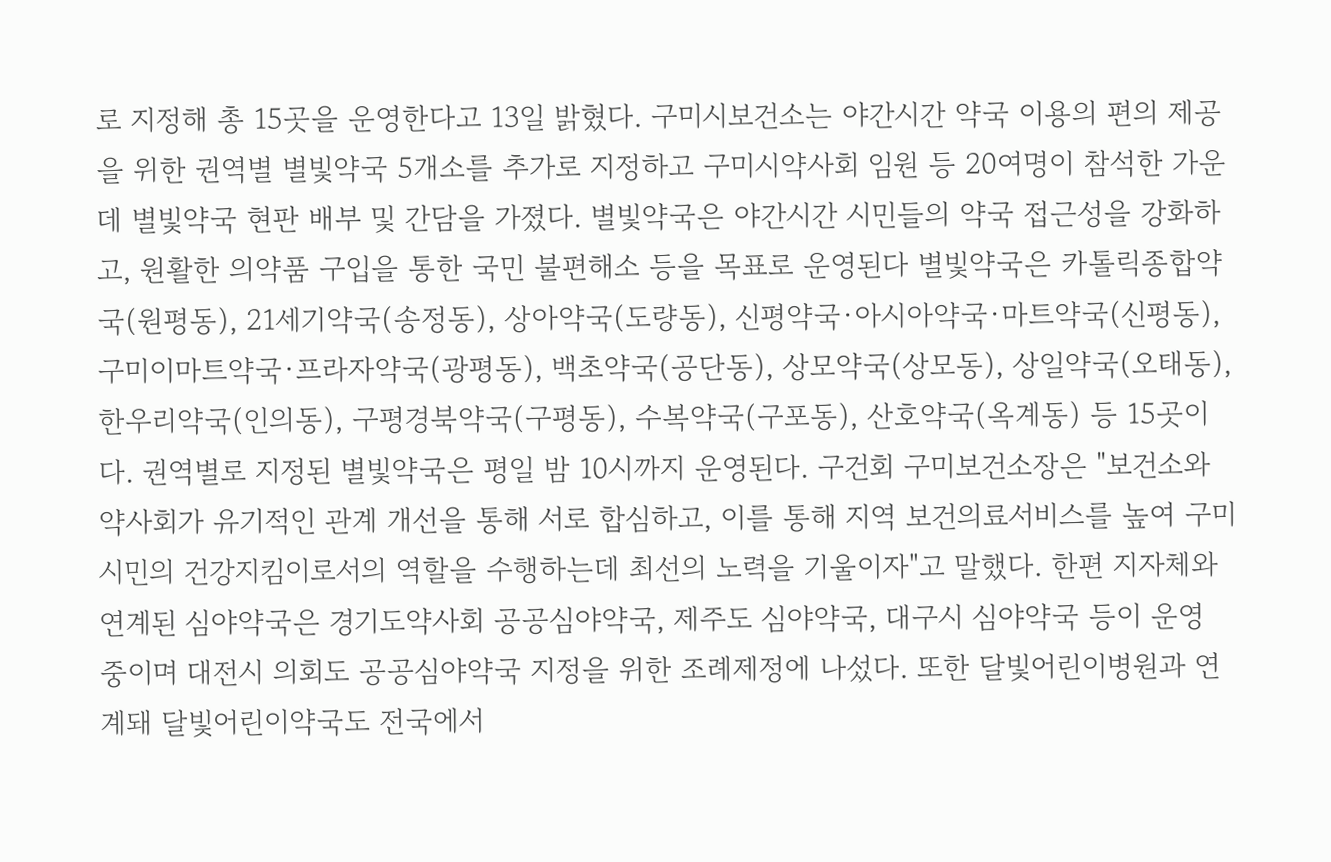로 지정해 총 15곳을 운영한다고 13일 밝혔다. 구미시보건소는 야간시간 약국 이용의 편의 제공을 위한 권역별 별빛약국 5개소를 추가로 지정하고 구미시약사회 임원 등 20여명이 참석한 가운데 별빛약국 현판 배부 및 간담을 가졌다. 별빛약국은 야간시간 시민들의 약국 접근성을 강화하고, 원활한 의약품 구입을 통한 국민 불편해소 등을 목표로 운영된다 별빛약국은 카톨릭종합약국(원평동), 21세기약국(송정동), 상아약국(도량동), 신평약국·아시아약국·마트약국(신평동), 구미이마트약국·프라자약국(광평동), 백초약국(공단동), 상모약국(상모동), 상일약국(오태동), 한우리약국(인의동), 구평경북약국(구평동), 수복약국(구포동), 산호약국(옥계동) 등 15곳이다. 권역별로 지정된 별빛약국은 평일 밤 10시까지 운영된다. 구건회 구미보건소장은 "보건소와 약사회가 유기적인 관계 개선을 통해 서로 합심하고, 이를 통해 지역 보건의료서비스를 높여 구미시민의 건강지킴이로서의 역할을 수행하는데 최선의 노력을 기울이자"고 말했다. 한편 지자체와 연계된 심야약국은 경기도약사회 공공심야약국, 제주도 심야약국, 대구시 심야약국 등이 운영 중이며 대전시 의회도 공공심야약국 지정을 위한 조례제정에 나섰다. 또한 달빛어린이병원과 연계돼 달빛어린이약국도 전국에서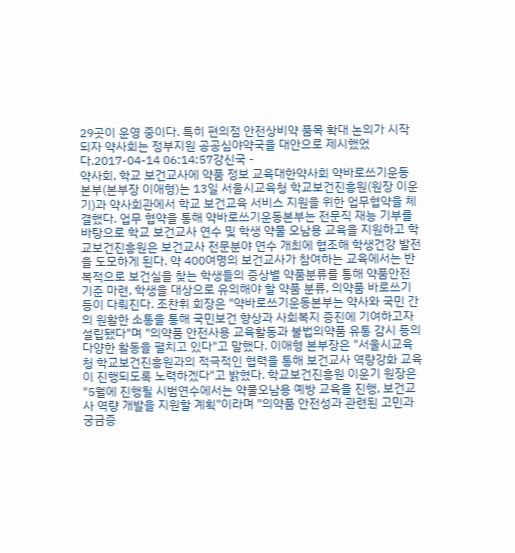29곳이 운영 중이다. 특히 편의점 안전상비약 품목 확대 논의가 시작되자 약사회는 정부지원 공공심야약국을 대안으로 제시했었다.2017-04-14 06:14:57강신국 -
약사회, 학교 보건교사에 약품 정보 교육대한약사회 약바로쓰기운동 본부(본부장 이애형)는 13일 서울시교육청 학교보건진흥원(원장 이운기)과 약사회관에서 학교 보건교육 서비스 지원을 위한 업무협약을 체결했다. 업무 협약을 통해 약바로쓰기운동본부는 전문직 재능 기부를 바탕으로 학교 보건교사 연수 및 학생 약물 오남용 교육을 지원하고 학교보건진흥원은 보건교사 전문분야 연수 개최에 협조해 학생건강 발전을 도모하게 된다. 약 400여명의 보건교사가 참여하는 교육에서는 반복적으로 보건실을 찾는 학생들의 증상별 약품분류를 통해 약품안전 기준 마련, 학생을 대상으로 유의해야 할 약품 분류, 의약품 바로쓰기 등이 다뤄진다. 조찬휘 회장은 "약바로쓰기운동본부는 약사와 국민 간의 원활한 소통을 통해 국민보건 향상과 사회복지 증진에 기여하고자 설립됐다"며 "의약품 안전사용 교육활동과 불법의약품 유통 감시 등의 다양한 활동을 펼치고 있다"고 말했다. 이애형 본부장은 "서울시교육청 학교보건진흥원과의 적극적인 협력을 통해 보건교사 역량강화 교육이 진행되도록 노력하겠다"고 밝혔다. 학교보건진흥원 이운기 원장은 "5월에 진행될 시범연수에서는 약물오남용 예방 교육을 진행, 보건교사 역량 개발을 지원할 계획"이라며 "의약품 안전성과 관련된 고민과 궁금증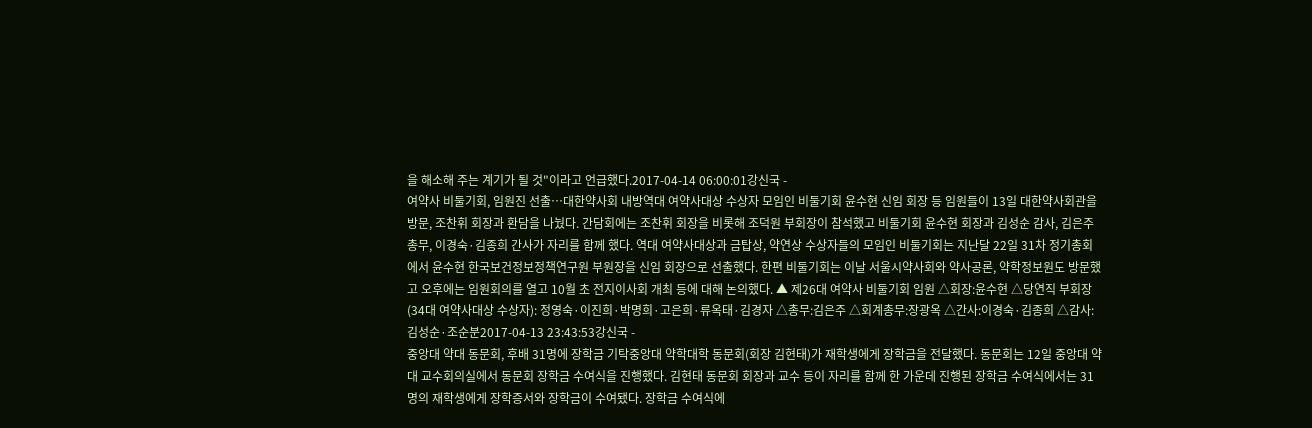을 해소해 주는 계기가 될 것"이라고 언급했다.2017-04-14 06:00:01강신국 -
여약사 비둘기회, 임원진 선출…대한약사회 내방역대 여약사대상 수상자 모임인 비둘기회 윤수현 신임 회장 등 임원들이 13일 대한약사회관을 방문, 조찬휘 회장과 환담을 나눴다. 간담회에는 조찬휘 회장을 비롯해 조덕원 부회장이 참석했고 비둘기회 윤수현 회장과 김성순 감사, 김은주 총무, 이경숙·김종희 간사가 자리를 함께 했다. 역대 여약사대상과 금탑상, 약연상 수상자들의 모임인 비둘기회는 지난달 22일 31차 정기총회에서 윤수현 한국보건정보정책연구원 부원장을 신임 회장으로 선출했다. 한편 비둘기회는 이날 서울시약사회와 약사공론, 약학정보원도 방문했고 오후에는 임원회의를 열고 10월 초 전지이사회 개최 등에 대해 논의했다. ▲ 제26대 여약사 비둘기회 임원 △회장:윤수현 △당연직 부회장(34대 여약사대상 수상자): 정영숙·이진희·박명희·고은희·류옥태·김경자 △총무:김은주 △회계총무:장광옥 △간사:이경숙·김종희 △감사:김성순·조순분2017-04-13 23:43:53강신국 -
중앙대 약대 동문회, 후배 31명에 장학금 기탁중앙대 약학대학 동문회(회장 김현태)가 재학생에게 장학금을 전달했다. 동문회는 12일 중앙대 약대 교수회의실에서 동문회 장학금 수여식을 진행했다. 김현태 동문회 회장과 교수 등이 자리를 함께 한 가운데 진행된 장학금 수여식에서는 31명의 재학생에게 장학증서와 장학금이 수여됐다. 장학금 수여식에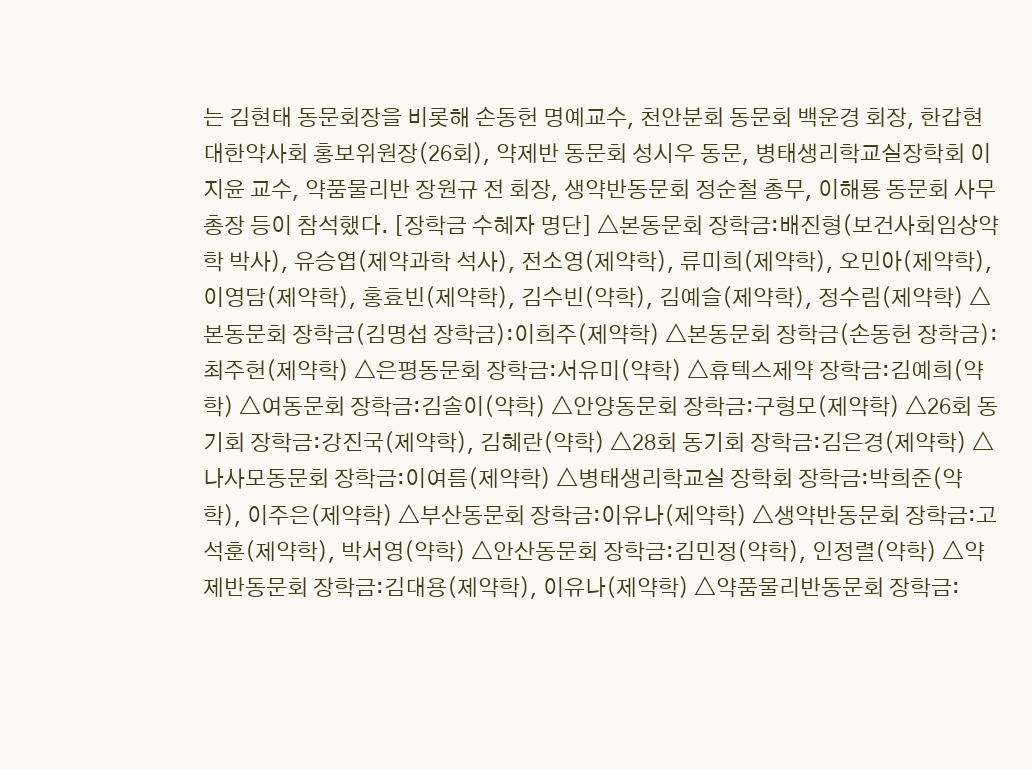는 김현태 동문회장을 비롯해 손동헌 명예교수, 천안분회 동문회 백운경 회장, 한갑현 대한약사회 홍보위원장(26회), 약제반 동문회 성시우 동문, 병태생리학교실장학회 이지윤 교수, 약품물리반 장원규 전 회장, 생약반동문회 정순철 총무, 이해룡 동문회 사무총장 등이 참석했다. [장학금 수혜자 명단] △본동문회 장학금:배진형(보건사회임상약학 박사), 유승엽(제약과학 석사), 전소영(제약학), 류미희(제약학), 오민아(제약학), 이영담(제약학), 홍효빈(제약학), 김수빈(약학), 김예슬(제약학), 정수림(제약학) △본동문회 장학금(김명섭 장학금):이희주(제약학) △본동문회 장학금(손동헌 장학금):최주헌(제약학) △은평동문회 장학금:서유미(약학) △휴텍스제약 장학금:김예희(약학) △여동문회 장학금:김솔이(약학) △안양동문회 장학금:구형모(제약학) △26회 동기회 장학금:강진국(제약학), 김혜란(약학) △28회 동기회 장학금:김은경(제약학) △나사모동문회 장학금:이여름(제약학) △병태생리학교실 장학회 장학금:박희준(약학), 이주은(제약학) △부산동문회 장학금:이유나(제약학) △생약반동문회 장학금:고석훈(제약학), 박서영(약학) △안산동문회 장학금:김민정(약학), 인정렬(약학) △약제반동문회 장학금:김대용(제약학), 이유나(제약학) △약품물리반동문회 장학금: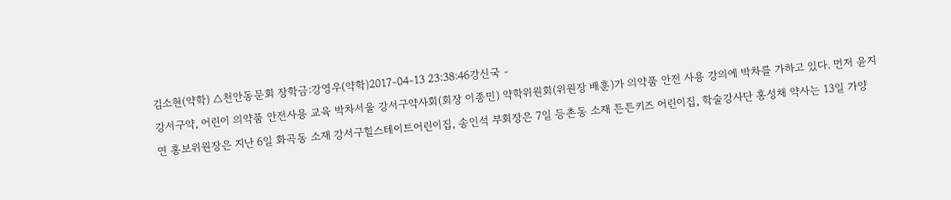김소현(약학) △천안동문회 장학금:강영우(약학)2017-04-13 23:38:46강신국 -
강서구약, 어린이 의약품 안전사용 교육 박차서울 강서구약사회(회장 이종민) 약학위원회(위원장 배훈)가 의약품 안전 사용 강의에 박차를 가하고 있다. 먼저 윤지연 홍보위원장은 지난 6일 화곡동 소재 강서구힐스테이트어린이집, 송인석 부회장은 7일 등촌동 소재 튼튼키즈 어린이집, 학술강사단 홍성채 약사는 13일 가양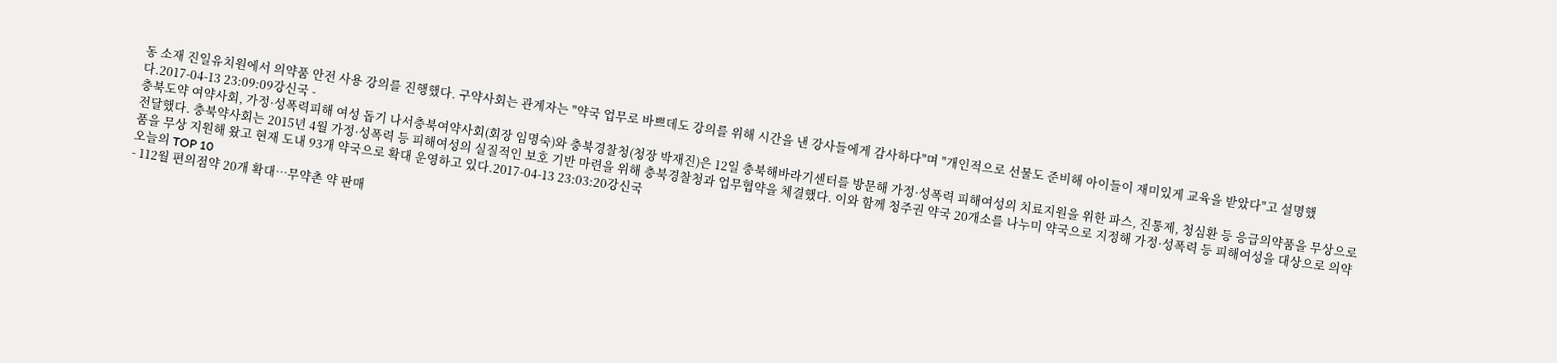동 소재 진일유치원에서 의약품 안전 사용 강의를 진행했다. 구약사회는 관계자는 "약국 업무로 바쁘데도 강의를 위해 시간을 낸 강사들에게 감사하다"며 "개인적으로 선물도 준비해 아이들이 재미있게 교육을 받았다"고 설명했다.2017-04-13 23:09:09강신국 -
충북도약 여약사회, 가정·성폭력피해 여성 돕기 나서충북여약사회(회장 임명숙)와 충북경찰청(청장 박재진)은 12일 충북해바라기센터를 방문해 가정·성폭력 피해여성의 치료지원을 위한 파스, 진통제, 청심환 등 응급의약품을 무상으로 전달했다. 충북약사회는 2015년 4월 가정·성폭력 등 피해여성의 실질적인 보호 기반 마련을 위해 충북경찰청과 업무협약을 체결했다. 이와 함께 청주권 약국 20개소를 나누미 약국으로 지정해 가정·성폭력 등 피해여성을 대상으로 의약품을 무상 지원해 왔고 현재 도내 93개 약국으로 확대 운영하고 있다.2017-04-13 23:03:20강신국
오늘의 TOP 10
- 112월 편의점약 20개 확대…무약촌 약 판매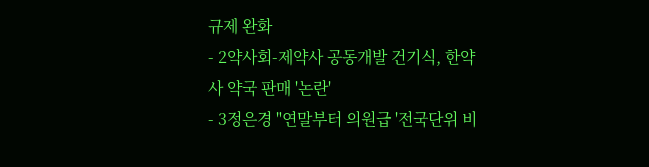규제 완화
- 2약사회-제약사 공동개발 건기식, 한약사 약국 판매 '논란'
- 3정은경 "연말부터 의원급 '전국단위 비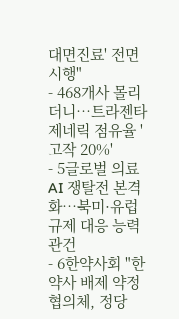대면진료' 전면 시행"
- 468개사 몰리더니…트라젠타 제네릭 점유율 '고작 20%'
- 5글로벌 의료 AI 쟁탈전 본격화…북미·유럽 규제 대응 능력 관건
- 6한약사회 "한약사 배제 약정협의체, 정당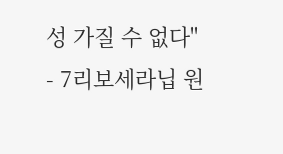성 가질 수 없다"
- 7리보세라닙 원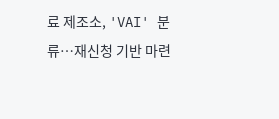료 제조소, 'VAI' 분류…재신청 기반 마련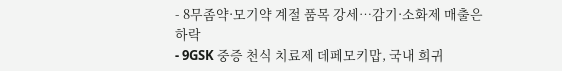- 8무좀약·모기약 계절 품목 강세…감기·소화제 매출은 하락
- 9GSK 중증 천식 치료제 데페모키맙, 국내 희귀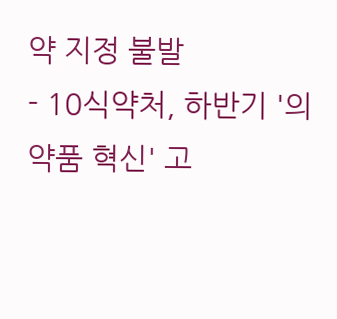약 지정 불발
- 10식약처, 하반기 '의약품 혁신' 고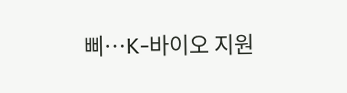삐…K-바이오 지원